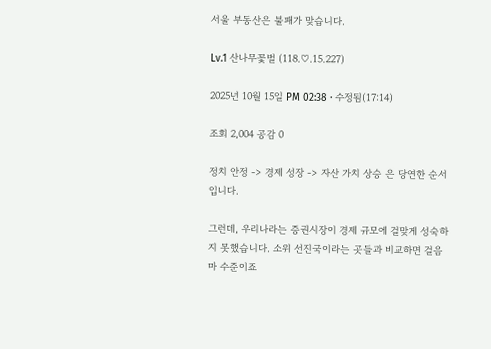서울 부동산은 불패가 맞습니다.

Lv.1 산나무꽃벌 (118.♡.15.227)

2025년 10월 15일 PM 02:38 · 수정됨(17:14)

조회 2,004 공감 0

정치 안정 -> 경제 성장 -> 자산 가치 상승 은 당연한 순서 입니다.

그런데, 우리나라는 증권시장이 경제 규모에 걸맞게 성숙하지 못했습니다. 소위 선진국이라는 곳들과 비교하면 걸음마 수준이죠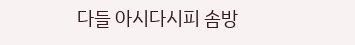다들 아시다시피 솜방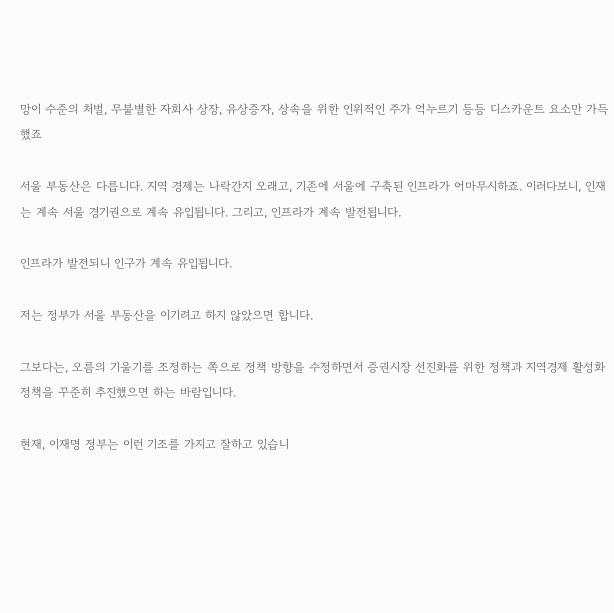망이 수준의 처벌, 무불별한 자회사 상장, 유상증자, 상속을 위한 인위적인 주가 억누르기 등등 디스카운트 요소만 가득했죠

서울 부동산은 다릅니다. 지역 경제는 나락간지 오래고, 기존에 서울에 구축된 인프라가 어마무시하죠. 이러다보니, 인재는 계속 서울 경기권으로 계속 유입됩니다. 그리고, 인프라가 계속 발전됩니다.

인프라가 발전되니 인구가 계속 유입됩니다.

저는 정부가 서울 부동산을 이기려고 하지 않았으면 합니다.

그보다는, 오름의 기울기를 조정하는 쪽으로 정책 방향을 수정하면서 증권시장 선진화를 위한 정책과 지역경제 활성화 정책을 꾸준히 추진했으면 하는 바람입니다.

현재, 이재명 정부는 이런 기조를 가지고 잘하고 있습니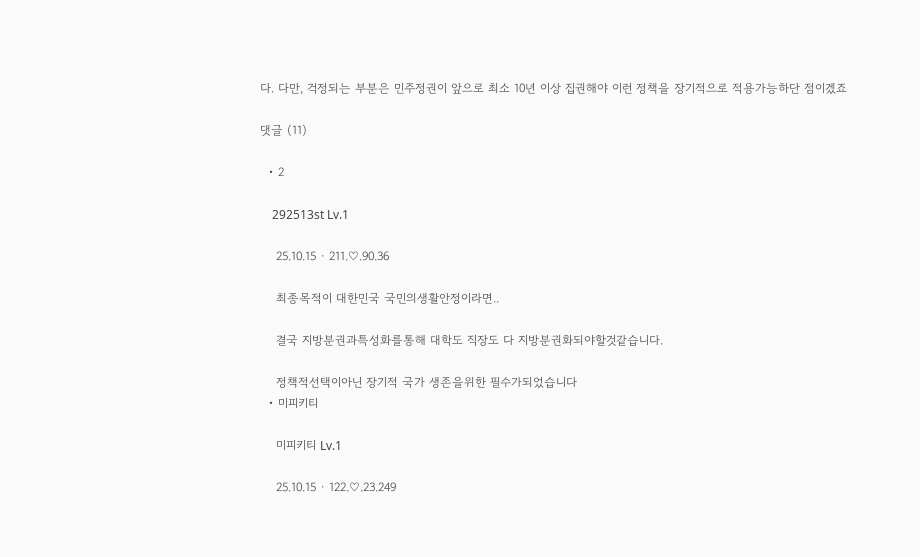다. 다만, 걱정되는 부분은 민주정권이 앞으로 최소 10년 이상 집권해야 이런 정책을 장기적으로 적용가능하단 점이겠죠

댓글 (11)

  • 2

    292513st Lv.1

    25.10.15 · 211.♡.90.36

    최종목적이 대한민국 국민의생활안정이라면..

    결국 지방분권과특성화를통해 대학도 직장도 다 지방분권화되야할것같습니다.

    정책적선택이아닌 장기적 국가 생존을위한 필수가되었습니다
  • 미피키티

    미피키티 Lv.1

    25.10.15 · 122.♡.23.249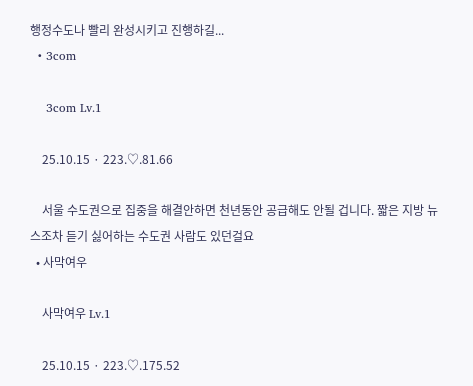행정수도나 빨리 완성시키고 진행하길...
  • 3com

    3com Lv.1

    25.10.15 · 223.♡.81.66

    서울 수도권으로 집중을 해결안하면 천년동안 공급해도 안될 겁니다. 짧은 지방 뉴스조차 듣기 싫어하는 수도권 사람도 있던걸요
  • 사막여우

    사막여우 Lv.1

    25.10.15 · 223.♡.175.52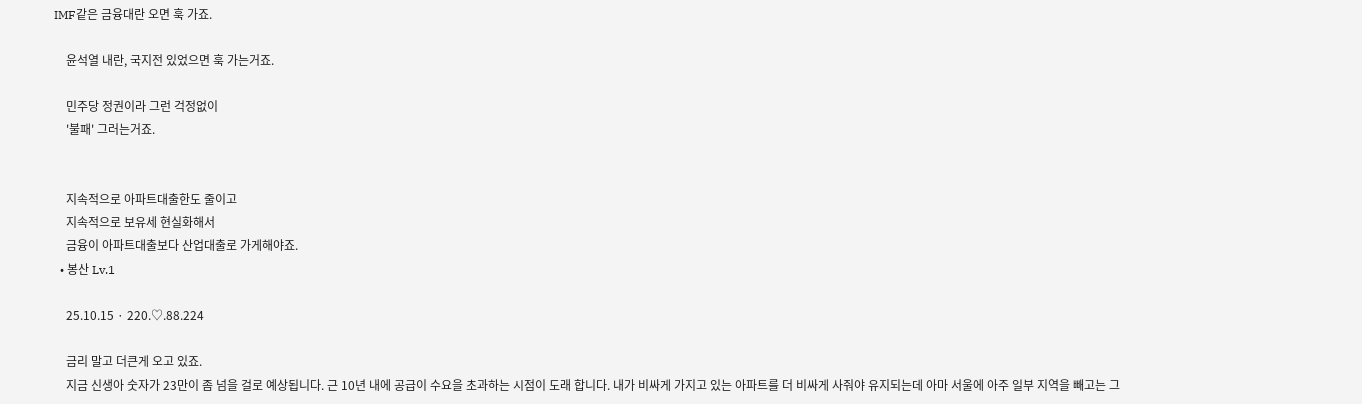IMF같은 금융대란 오면 훅 가죠.

    윤석열 내란, 국지전 있었으면 훅 가는거죠.

    민주당 정권이라 그런 걱정없이
    '불패' 그러는거죠.


    지속적으로 아파트대출한도 줄이고
    지속적으로 보유세 현실화해서
    금융이 아파트대출보다 산업대출로 가게해야죠.
  • 봉산 Lv.1

    25.10.15 · 220.♡.88.224

    금리 말고 더큰게 오고 있죠.
    지금 신생아 숫자가 23만이 좀 넘을 걸로 예상됩니다. 근 10년 내에 공급이 수요을 초과하는 시점이 도래 합니다. 내가 비싸게 가지고 있는 아파트를 더 비싸게 사줘야 유지되는데 아마 서울에 아주 일부 지역을 빼고는 그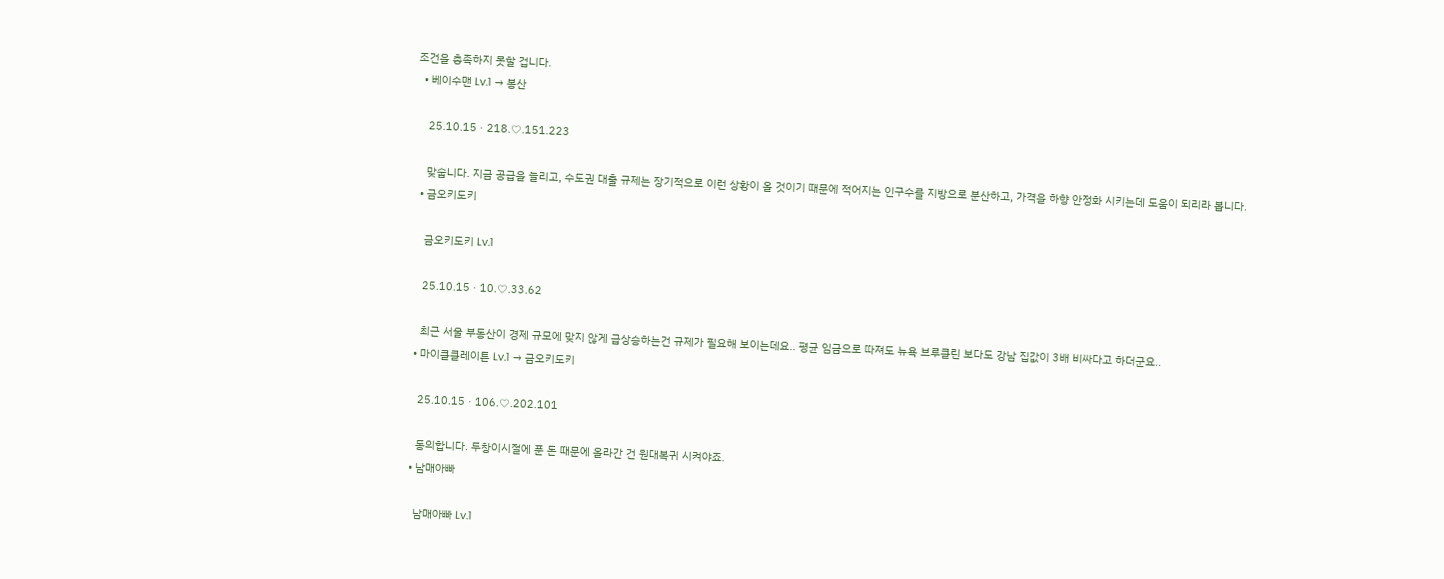조건을 총족하지 못할 겁니다.
  • 베이수맨 Lv.1 → 봉산

    25.10.15 · 218.♡.151.223

    맞숩니다. 지금 공급을 늘리고, 수도권 대출 규제는 장기적으로 이런 상황이 올 것이기 때문에 적어지는 인구수를 지방으로 분산하고, 가격을 하향 안정화 시키는데 도움이 되리라 봅니다.
  • 금오키도키

    금오키도키 Lv.1

    25.10.15 · 10.♡.33.62

    최근 서울 부동산이 경제 규모에 맞지 않게 급상승하는건 규제가 필요해 보이는데요.. 평균 임금으로 따져도 뉴욕 브루클린 보다도 강남 집값이 3배 비싸다고 하더군요..
  • 마이클클레이튼 Lv.1 → 금오키도키

    25.10.15 · 106.♡.202.101

    동의합니다. 두창이시절에 푼 돈 때문에 올라간 건 원대복귀 시켜야죠.
  • 남매아빠

    남매아빠 Lv.1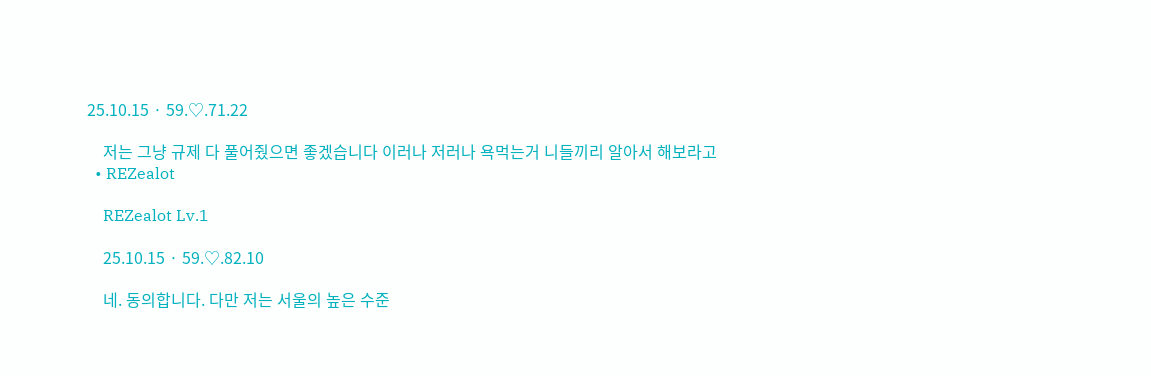25.10.15 · 59.♡.71.22

    저는 그냥 규제 다 풀어줬으면 좋겠습니다 이러나 저러나 욕먹는거 니들끼리 알아서 해보라고
  • REZealot

    REZealot Lv.1

    25.10.15 · 59.♡.82.10

    네. 동의합니다. 다만 저는 서울의 높은 수준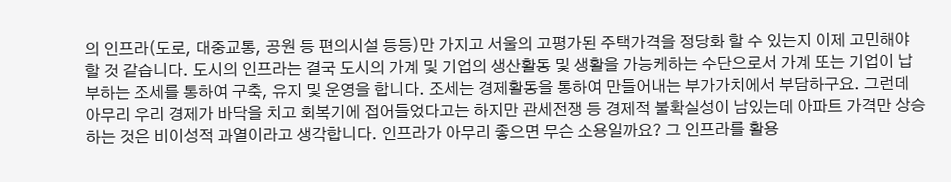의 인프라(도로, 대중교통, 공원 등 편의시설 등등)만 가지고 서울의 고평가된 주택가격을 정당화 할 수 있는지 이제 고민해야 할 것 같습니다. 도시의 인프라는 결국 도시의 가계 및 기업의 생산활동 및 생활을 가능케하는 수단으로서 가계 또는 기업이 납부하는 조세를 통하여 구축, 유지 및 운영을 합니다. 조세는 경제활동을 통하여 만들어내는 부가가치에서 부담하구요. 그런데 아무리 우리 경제가 바닥을 치고 회복기에 접어들었다고는 하지만 관세전쟁 등 경제적 불확실성이 남있는데 아파트 가격만 상승하는 것은 비이성적 과열이라고 생각합니다. 인프라가 아무리 좋으면 무슨 소용일까요? 그 인프라를 활용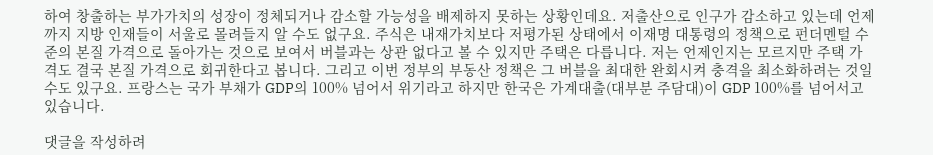하여 창출하는 부가가치의 성장이 정체되거나 감소할 가능성을 배제하지 못하는 상황인데요. 저출산으로 인구가 감소하고 있는데 언제까지 지방 인재들이 서울로 몰려들지 알 수도 없구요. 주식은 내재가치보다 저평가된 상태에서 이재명 대통령의 정책으로 펀더멘털 수준의 본질 가격으로 돌아가는 것으로 보여서 버블과는 상관 없다고 볼 수 있지만 주택은 다릅니다. 저는 언제인지는 모르지만 주택 가격도 결국 본질 가격으로 회귀한다고 봅니다. 그리고 이번 정부의 부동산 정책은 그 버블을 최대한 완회시켜 충격을 최소화하려는 것일수도 있구요. 프랑스는 국가 부채가 GDP의 100% 넘어서 위기라고 하지만 한국은 가계대출(대부분 주담대)이 GDP 100%를 넘어서고 있습니다.

댓글을 작성하려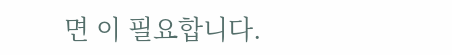면 이 필요합니다.